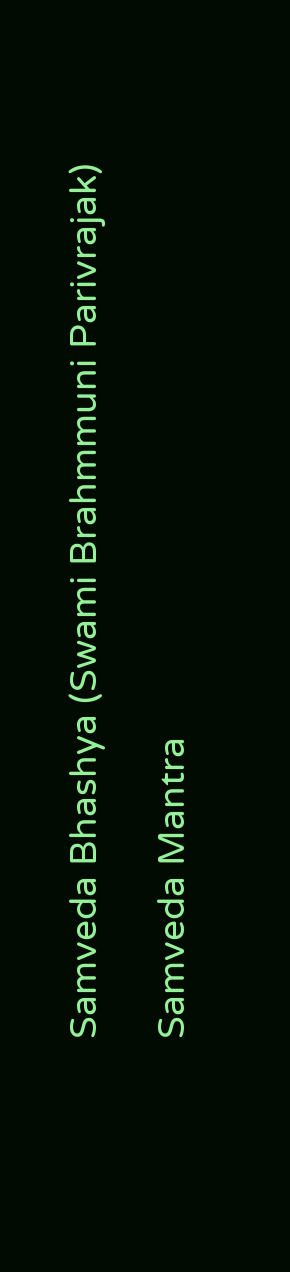Samveda Bhashya (Swami Brahmmuni Parivrajak)

Samveda Mantra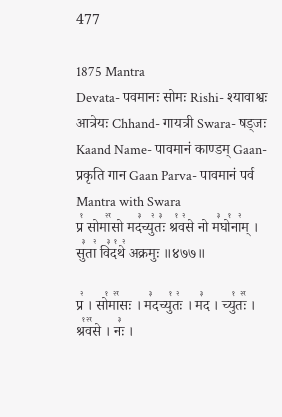477

1875 Mantra
Devata- पवमानः सोमः Rishi- श्यावाश्वः आत्रेयः Chhand- गायत्री Swara- षड्जः Kaand Name- पावमानं काण्डम् Gaan- प्रकृति गान Gaan Parva- पावमानं पर्व
Mantra with Swara
प्र꣡ सोमा꣢꣯सो मद꣣च्यु꣢तः꣣ श्र꣡व꣢से नो म꣣घो꣡ना꣢म् । सु꣣ता꣢ वि꣣द꣡थे꣢ अक्रमुः ॥४७७॥

प्र꣢ । सो꣡मा꣢꣯सः । म꣣दच्यु꣡तः꣢ । म꣣द । च्यु꣡तः꣢꣯ । श्र꣡व꣢꣯से । नः꣣ ।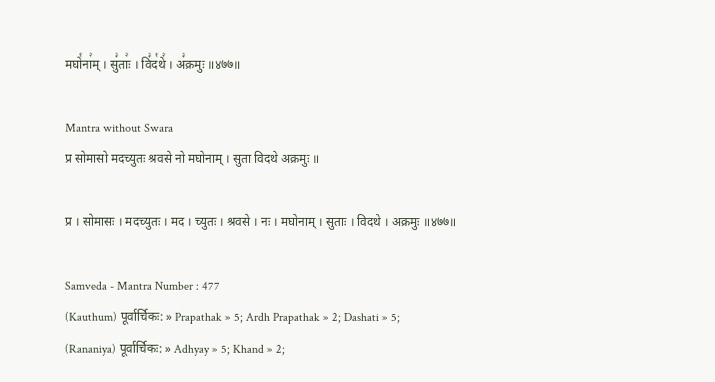मघो꣡ना꣢म् । सु꣣ताः꣢ । वि꣣द꣡थे꣢ । अ꣣क्रमुः ॥४७७॥

Mantra without Swara
प्र सोमासो मदच्युतः श्रवसे नो मघोनाम् । सुता विदथे अक्रमुः ॥

प्र । सोमासः । मदच्युतः । मद । च्युतः । श्रवसे । नः । मघोनाम् । सुताः । विदथे । अक्रमुः ॥४७७॥

Samveda - Mantra Number : 477
(Kauthum) पूर्वार्चिकः: » Prapathak » 5; Ardh Prapathak » 2; Dashati » 5;
(Rananiya) पूर्वार्चिकः: » Adhyay » 5; Khand » 2;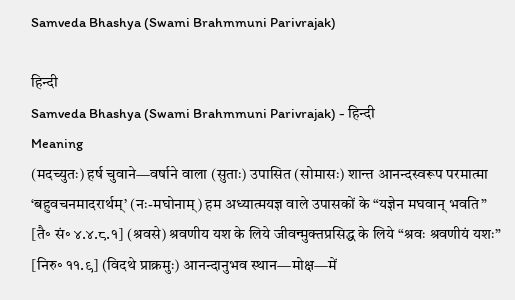Samveda Bhashya (Swami Brahmmuni Parivrajak)

हिन्दी
Samveda Bhashya (Swami Brahmmuni Parivrajak) - हिन्दी
Meaning
(मदच्युतः) हर्ष चुवाने—वर्षाने वाला (सुताः) उपासित (सोमासः) शान्त आनन्दस्वरूप परमात्मा ‘बहुवचनमादरार्थम्’ (नः-मघोनाम्) हम अध्यात्मयज्ञ वाले उपासकों के “यज्ञेन मघवान् भवति” [तै॰ सं॰ ४.४.८.१] (श्रवसे) श्रवणीय यश के लिये जीवन्मुक्तप्रसिद्ध के लिये “श्रवः श्रवणीयं यशः” [निरु॰ ११.९] (विदथे प्राक्रमुः) आनन्दानुभव स्थान—मोक्ष—में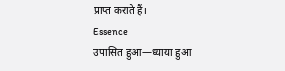प्राप्त कराते हैं।
Essence
उपासित हुआ—ध्याया हुआ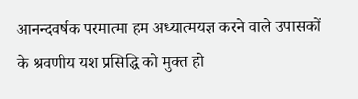आनन्दवर्षक परमात्मा हम अध्यात्मयज्ञ करने वाले उपासकों के श्रवणीय यश प्रसिद्धि को मुक्त हो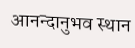आनन्दानुभव स्थान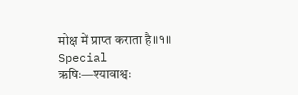मोक्ष में प्राप्त कराता है॥१॥
Special
ऋषिः—श्यावाश्वः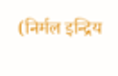(निर्मल इन्द्रिय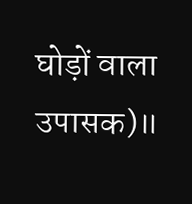घोड़ों वाला उपासक)॥